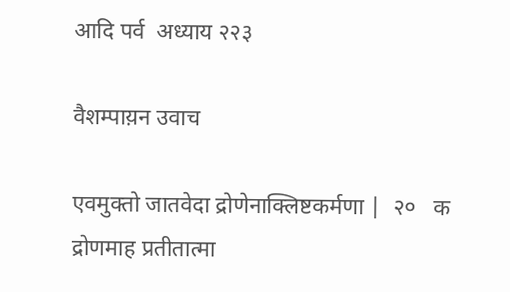आदि पर्व  अध्याय २२३

वैशम्पाय़न उवाच

एवमुक्तो जातवेदा द्रोणेनाक्लिष्टकर्मणा |  २०   क
द्रोणमाह प्रतीतात्मा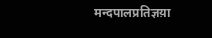मन्दपालप्रतिज्ञय़ा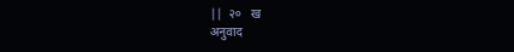||  २०   ख
अनुवाद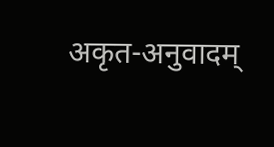अकृत-अनुवादम्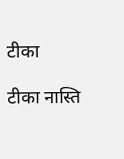टीका

टीका नास्ति